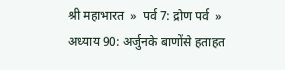श्री महाभारत  »  पर्व 7: द्रोण पर्व  »  अध्याय 90: अर्जुनके बाणोंसे हताहत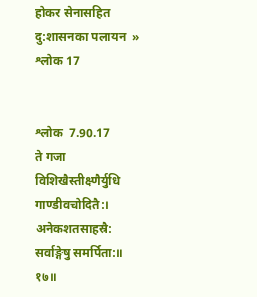होकर सेनासहित दु:शासनका पलायन  »  श्लोक 17


श्लोक  7.90.17
ते गजा विशिखैस्तीक्ष्णैर्युधि गाण्डीवचोदितै:।
अनेकशतसाहस्रै: सर्वाङ्गेषु समर्पिता:॥ १७॥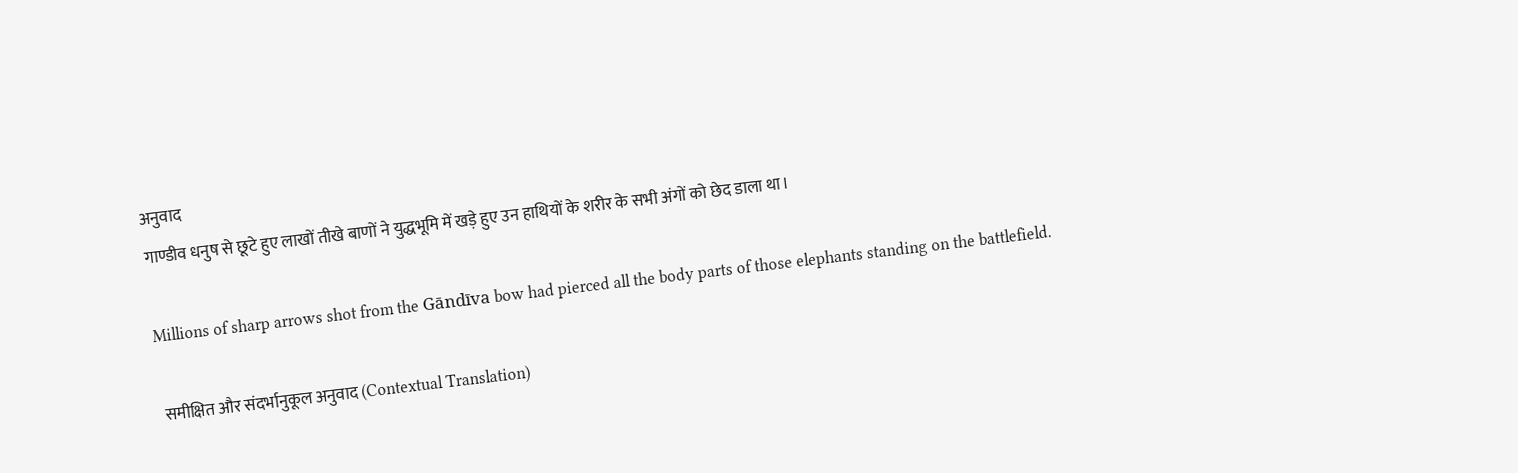अनुवाद
गाण्डीव धनुष से छूटे हुए लाखों तीखे बाणों ने युद्धभूमि में खड़े हुए उन हाथियों के शरीर के सभी अंगों को छेद डाला था।

Millions of sharp arrows shot from the Gāndīva bow had pierced all the body parts of those elephants standing on the battlefield.

 समीक्षित और संदर्भानुकूल अनुवाद (Contextual Translation)